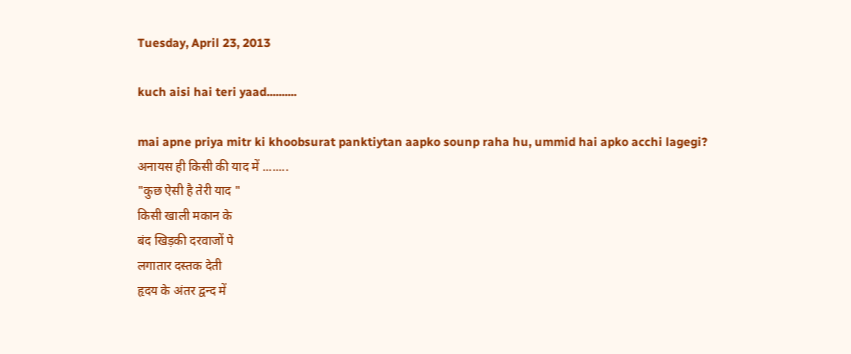Tuesday, April 23, 2013

kuch aisi hai teri yaad..........

mai apne priya mitr ki khoobsurat panktiytan aapko sounp raha hu, ummid hai apko acchi lagegi?
अनायस ही किसी की याद में ........
"कुछ ऐसी है तेरी याद "
किसी खाली मकान के
बंद खिड़की दरवाजों पे
लगातार दस्तक देती
हृदय के अंतर द्वन्द में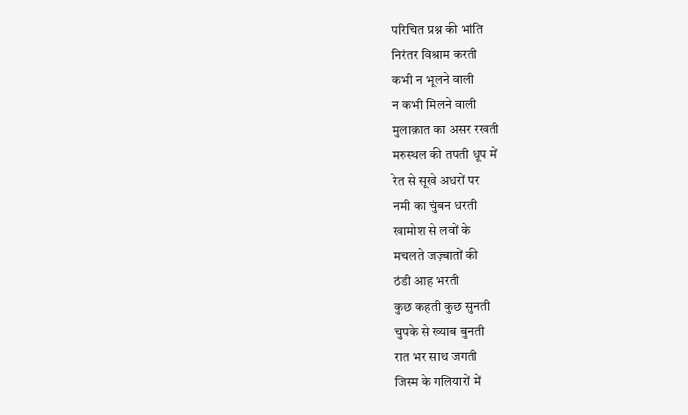परिचित प्रश्न की भांति
निरंतर विश्राम करती
कभी न भूलने वाली
न कभी मिलने वाली
मुलाक़ात का असर रखती
मरुस्थल की तपती धूप में
रेत से सूखे अधरों पर
नमी का चुंबन धरती
खामोश से लवों के
मचलते जज़्बातों की
ठंडी आह भरती
कुछ कहती कुछ सुनती
चुपके से ख्याब बुनती
रात भर साथ जगती
जिस्म के गलियारों में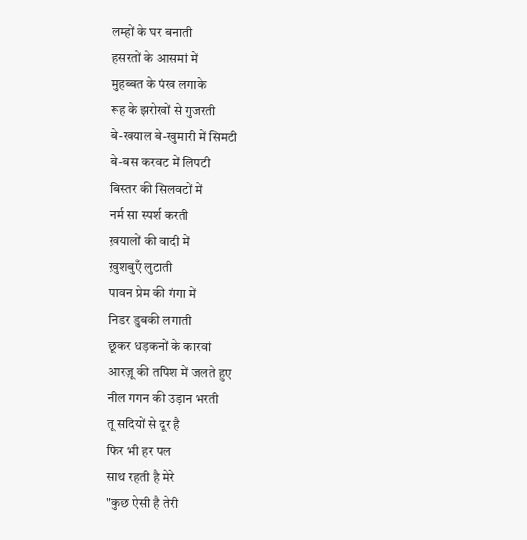लम्हों के घर बनाती
हसरतों के आसमां में
मुहब्बत के पंख लगाके
रूह के झरोखों से गुजरती
बे-खयाल बे-खुमारी में सिमटी
बे-बस करवट में लिपटी
बिस्तर की सिलवटों में
नर्म सा स्पर्श करती
ख़यालों की वादी में
ख़ुशबुएँ लुटाती
पावन प्रेम की गंगा में
निडर डुबकी लगाती
छूकर धड़कनों के कारवां
आरज़ू की तपिश में जलते हुए
नील गगन की उड़ान भरती
तू सदियों से दूर है
फिर भी हर पल
साथ रहती है मेरे
"कुछ ऐसी है तेरी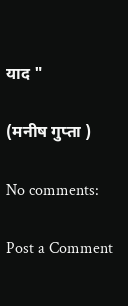याद "

(मनीष गुप्ता )

No comments:

Post a Comment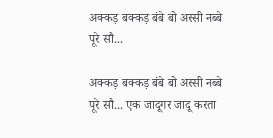अक्कड़ बक्कड़ बंबे बो अस्सी नब्बे पूरे सौ...

अक्कड़ बक्कड़ बंबे बो अस्सी नब्बे पूरे सौ... एक जादूगर जादू करता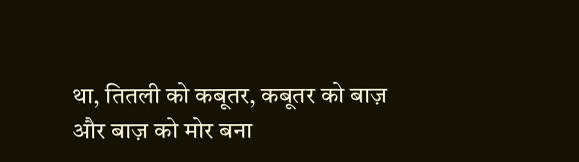था, तितली को कबूतर, कबूतर को बाज़ और बाज़ को मोर बना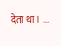देता था। ...